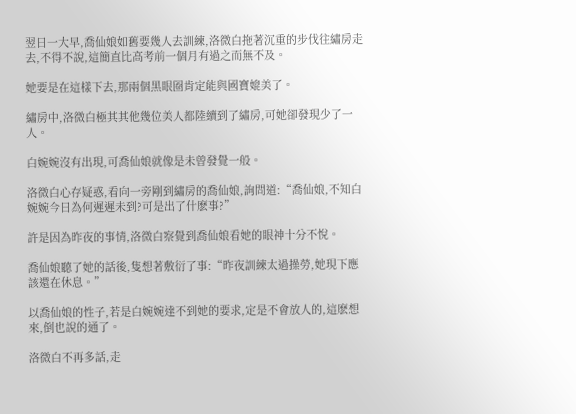翌日一大早,喬仙娘如舊要幾人去訓練,洛微白拖著沉重的步伐往繡房走去,不得不說,這簡直比高考前一個月有過之而無不及。

她要是在這樣下去,那兩個黑眼圈肯定能與國寶媲美了。

繡房中,洛微白極其其他幾位美人都陸續到了繡房,可她卻發現少了一人。

白婉婉沒有出現,可喬仙娘就像是未曾發覺一般。

洛微白心存疑惑,看向一旁剛到繡房的喬仙娘,詢問道:“喬仙娘,不知白婉婉今日為何遲遲未到?可是出了什麽事?”

許是因為昨夜的事情,洛微白察覺到喬仙娘看她的眼神十分不悅。

喬仙娘聽了她的話後,隻想著敷衍了事:“昨夜訓練太過操勞,她現下應該還在休息。”

以喬仙娘的性子,若是白婉婉達不到她的要求,定是不會放人的,這麽想來,倒也說的通了。

洛微白不再多話,走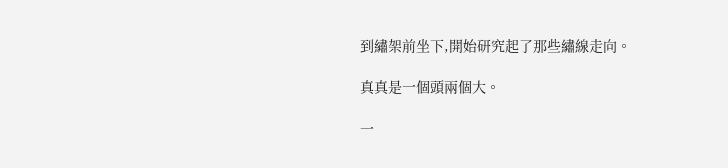到繡架前坐下,開始研究起了那些繡線走向。

真真是一個頭兩個大。

一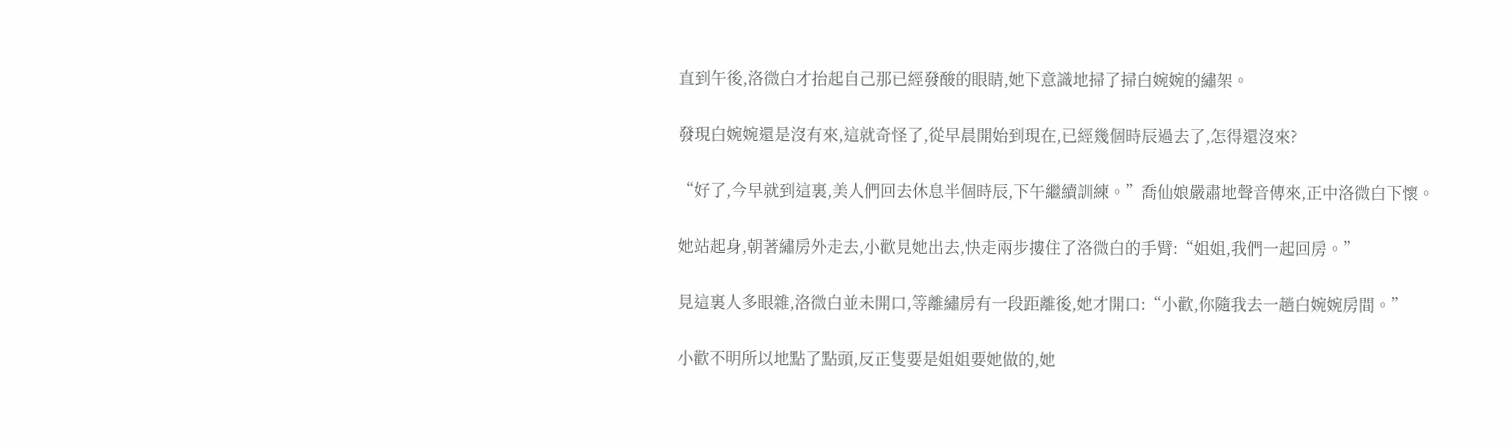直到午後,洛微白才抬起自己那已經發酸的眼睛,她下意識地掃了掃白婉婉的繡架。

發現白婉婉還是沒有來,這就奇怪了,從早晨開始到現在,已經幾個時辰過去了,怎得還沒來?

“好了,今早就到這裏,美人們回去休息半個時辰,下午繼續訓練。”喬仙娘嚴肅地聲音傳來,正中洛微白下懷。

她站起身,朝著繡房外走去,小歡見她出去,快走兩步摟住了洛微白的手臂:“姐姐,我們一起回房。”

見這裏人多眼雜,洛微白並未開口,等離繡房有一段距離後,她才開口:“小歡,你隨我去一趟白婉婉房間。”

小歡不明所以地點了點頭,反正隻要是姐姐要她做的,她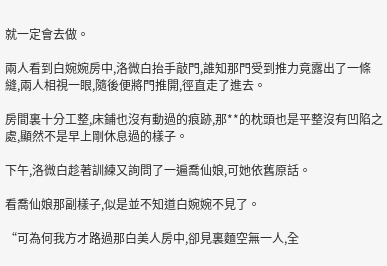就一定會去做。

兩人看到白婉婉房中,洛微白抬手敲門,誰知那門受到推力竟露出了一條縫,兩人相視一眼,隨後便將門推開,徑直走了進去。

房間裏十分工整,床鋪也沒有動過的痕跡,那**的枕頭也是平整沒有凹陷之處,顯然不是早上剛休息過的樣子。

下午,洛微白趁著訓練又詢問了一遍喬仙娘,可她依舊原話。

看喬仙娘那副樣子,似是並不知道白婉婉不見了。

“可為何我方才路過那白美人房中,卻見裏麵空無一人,全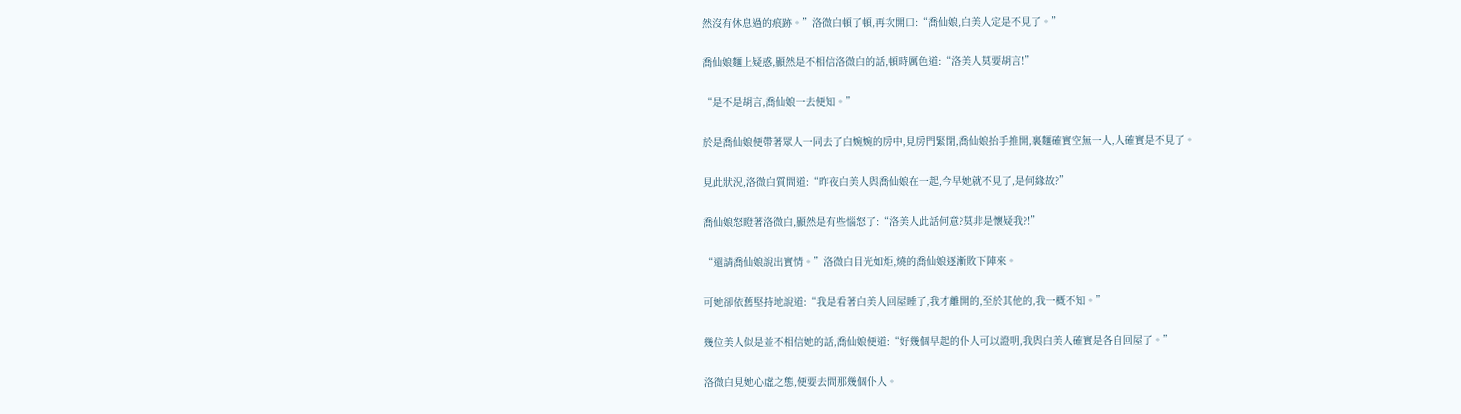然沒有休息過的痕跡。”洛微白頓了頓,再次開口:“喬仙娘,白美人定是不見了。”

喬仙娘麵上疑惑,顯然是不相信洛微白的話,頓時厲色道:“洛美人莫要胡言!”

“是不是胡言,喬仙娘一去便知。”

於是喬仙娘便帶著眾人一同去了白婉婉的房中,見房門緊閉,喬仙娘抬手推開,裏麵確實空無一人,人確實是不見了。

見此狀況,洛微白質問道:“昨夜白美人與喬仙娘在一起,今早她就不見了,是何緣故?”

喬仙娘怒瞪著洛微白,顯然是有些惱怒了:“洛美人此話何意?莫非是懷疑我?!”

“還請喬仙娘說出實情。”洛微白目光如炬,燒的喬仙娘逐漸敗下陣來。

可她卻依舊堅持地說道:“我是看著白美人回屋睡了,我才離開的,至於其他的,我一概不知。”

幾位美人似是並不相信她的話,喬仙娘便道:“好幾個早起的仆人可以證明,我與白美人確實是各自回屋了。”

洛微白見她心虛之態,便要去問那幾個仆人。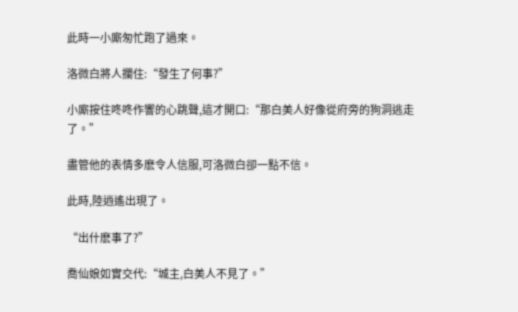此時一小廝匆忙跑了過來。

洛微白將人攔住:“發生了何事?”

小廝按住咚咚作響的心跳聲,這才開口:“那白美人好像從府旁的狗洞逃走了。”

盡管他的表情多麽令人信服,可洛微白卻一點不信。

此時,陸逍遙出現了。

“出什麽事了?”

喬仙娘如實交代:“城主,白美人不見了。”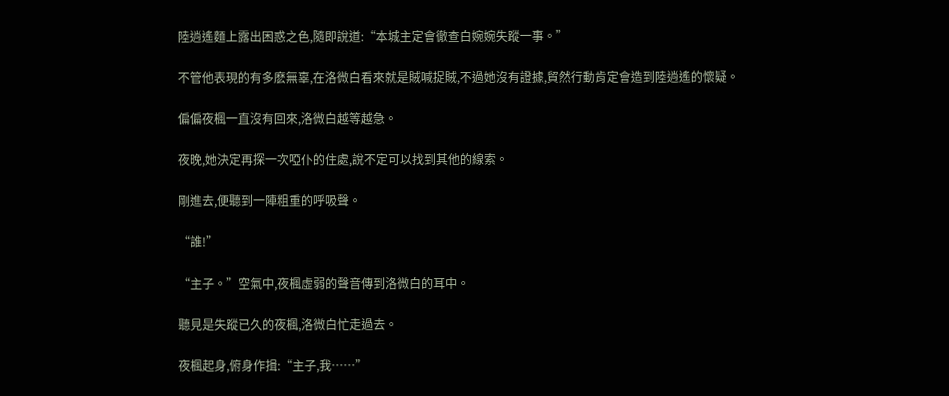陸逍遙麵上露出困惑之色,隨即說道:“本城主定會徹查白婉婉失蹤一事。”

不管他表現的有多麽無辜,在洛微白看來就是賊喊捉賊,不過她沒有證據,貿然行動肯定會造到陸逍遙的懷疑。

偏偏夜楓一直沒有回來,洛微白越等越急。

夜晚,她決定再探一次啞仆的住處,說不定可以找到其他的線索。

剛進去,便聽到一陣粗重的呼吸聲。

“誰!”

“主子。”空氣中,夜楓虛弱的聲音傳到洛微白的耳中。

聽見是失蹤已久的夜楓,洛微白忙走過去。

夜楓起身,俯身作揖:“主子,我……”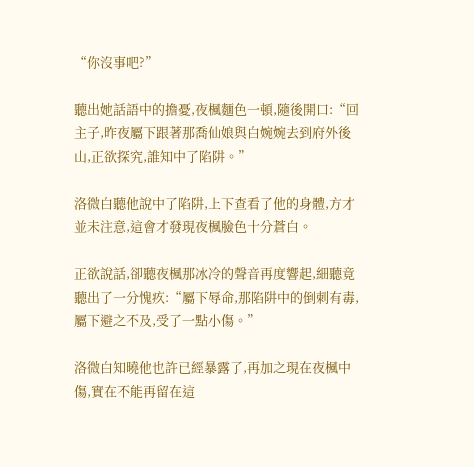“你沒事吧?”

聽出她話語中的擔憂,夜楓麵色一頓,隨後開口:“回主子,昨夜屬下跟著那喬仙娘與白婉婉去到府外後山,正欲探究,誰知中了陷阱。”

洛微白聽他說中了陷阱,上下查看了他的身體,方才並未注意,這會才發現夜楓臉色十分蒼白。

正欲說話,卻聽夜楓那冰冷的聲音再度響起,細聽竟聽出了一分愧疚:“屬下辱命,那陷阱中的倒刺有毒,屬下避之不及,受了一點小傷。”

洛微白知曉他也許已經暴露了,再加之現在夜楓中傷,實在不能再留在這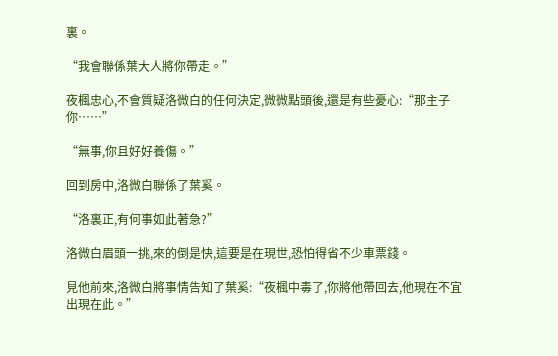裏。

“我會聯係葉大人將你帶走。”

夜楓忠心,不會質疑洛微白的任何決定,微微點頭後,還是有些憂心:“那主子你……”

“無事,你且好好養傷。”

回到房中,洛微白聯係了葉奚。

“洛裏正,有何事如此著急?”

洛微白眉頭一挑,來的倒是快,這要是在現世,恐怕得省不少車票錢。

見他前來,洛微白將事情告知了葉奚:“夜楓中毒了,你將他帶回去,他現在不宜出現在此。”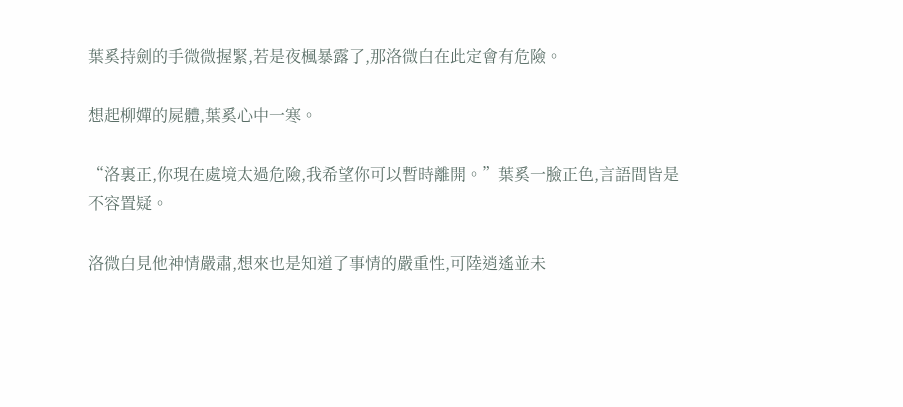葉奚持劍的手微微握緊,若是夜楓暴露了,那洛微白在此定會有危險。

想起柳嬋的屍體,葉奚心中一寒。

“洛裏正,你現在處境太過危險,我希望你可以暫時離開。”葉奚一臉正色,言語間皆是不容置疑。

洛微白見他神情嚴肅,想來也是知道了事情的嚴重性,可陸逍遙並未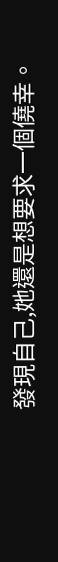發現自己,她還是想要求一個僥幸。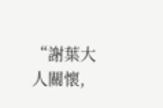“謝葉大人關懷,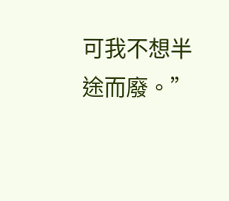可我不想半途而廢。”